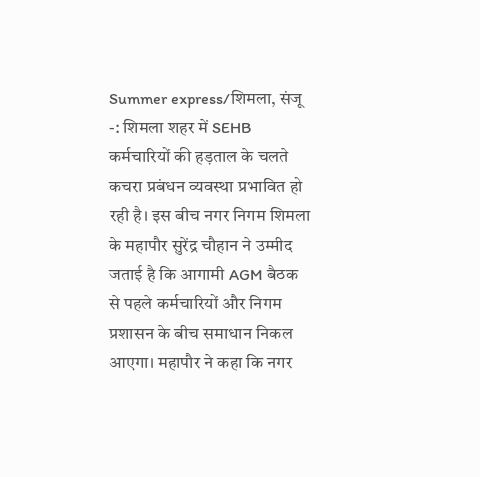Summer express/शिमला, संजू -: शिमला शहर में SEHB कर्मचारियों की हड़ताल के चलते कचरा प्रबंधन व्यवस्था प्रभावित हो रही है। इस बीच नगर निगम शिमला के महापौर सुरेंद्र चौहान ने उम्मीद जताई है कि आगामी AGM बैठक से पहले कर्मचारियों और निगम प्रशासन के बीच समाधान निकल आएगा। महापौर ने कहा कि नगर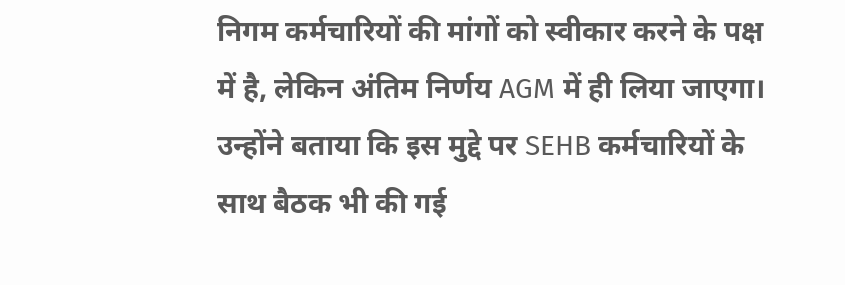निगम कर्मचारियों की मांगों को स्वीकार करने के पक्ष में है, लेकिन अंतिम निर्णय AGM में ही लिया जाएगा। उन्होंने बताया कि इस मुद्दे पर SEHB कर्मचारियों के साथ बैठक भी की गई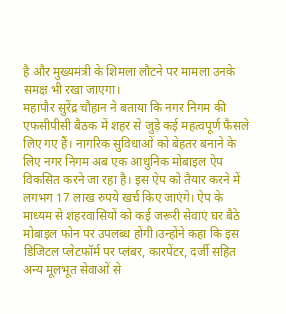है और मुख्यमंत्री के शिमला लौटने पर मामला उनके समक्ष भी रखा जाएगा।
महापौर सुरेंद्र चौहान ने बताया कि नगर निगम की एफसीपीसी बैठक में शहर से जुड़े कई महत्वपूर्ण फैसले लिए गए हैं। नागरिक सुविधाओं को बेहतर बनाने के लिए नगर निगम अब एक आधुनिक मोबाइल ऐप विकसित करने जा रहा है। इस ऐप को तैयार करने में लगभग 17 लाख रुपये खर्च किए जाएंगे। ऐप के माध्यम से शहरवासियों को कई जरूरी सेवाएं घर बैठे मोबाइल फोन पर उपलब्ध होंगी।उन्होंने कहा कि इस डिजिटल प्लेटफॉर्म पर प्लंबर, कारपेंटर, दर्जी सहित अन्य मूलभूत सेवाओं से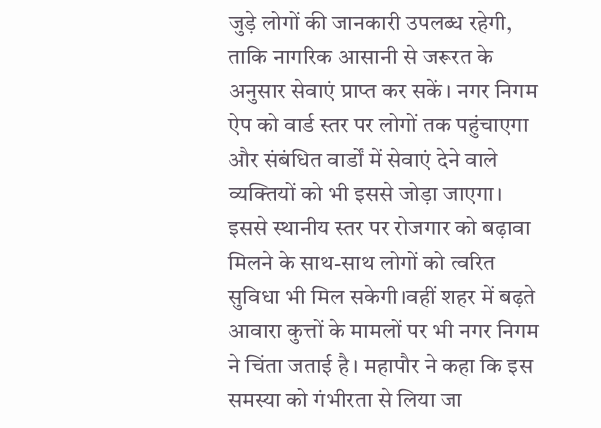जुड़े लोगों की जानकारी उपलब्ध रहेगी, ताकि नागरिक आसानी से जरूरत के अनुसार सेवाएं प्राप्त कर सकें। नगर निगम ऐप को वार्ड स्तर पर लोगों तक पहुंचाएगा और संबंधित वार्डों में सेवाएं देने वाले व्यक्तियों को भी इससे जोड़ा जाएगा। इससे स्थानीय स्तर पर रोजगार को बढ़ावा मिलने के साथ-साथ लोगों को त्वरित सुविधा भी मिल सकेगी।वहीं शहर में बढ़ते आवारा कुत्तों के मामलों पर भी नगर निगम ने चिंता जताई है। महापौर ने कहा कि इस समस्या को गंभीरता से लिया जा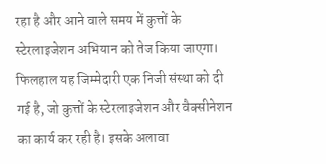रहा है और आने वाले समय में कुत्तों के स्टेरलाइजेशन अभियान को तेज किया जाएगा। फिलहाल यह जिम्मेदारी एक निजी संस्था को दी गई है, जो कुत्तों के स्टेरलाइजेशन और वैक्सीनेशन का कार्य कर रही है। इसके अलावा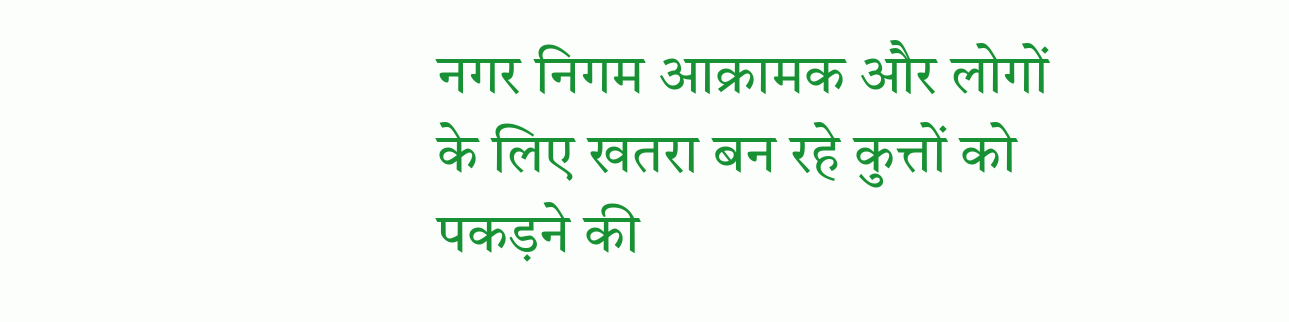नगर निगम आक्रामक और लोगों के लिए खतरा बन रहे कुत्तों को पकड़ने की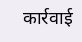कार्रवाई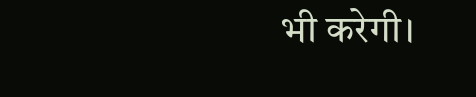भी करेगी।